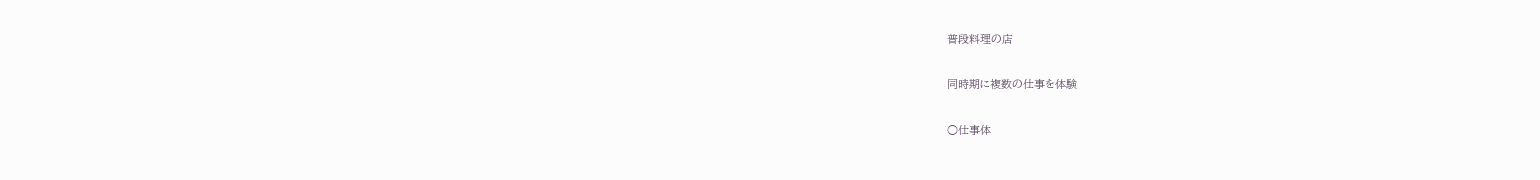普段料理の店

同時期に複数の仕事を体験

○仕事体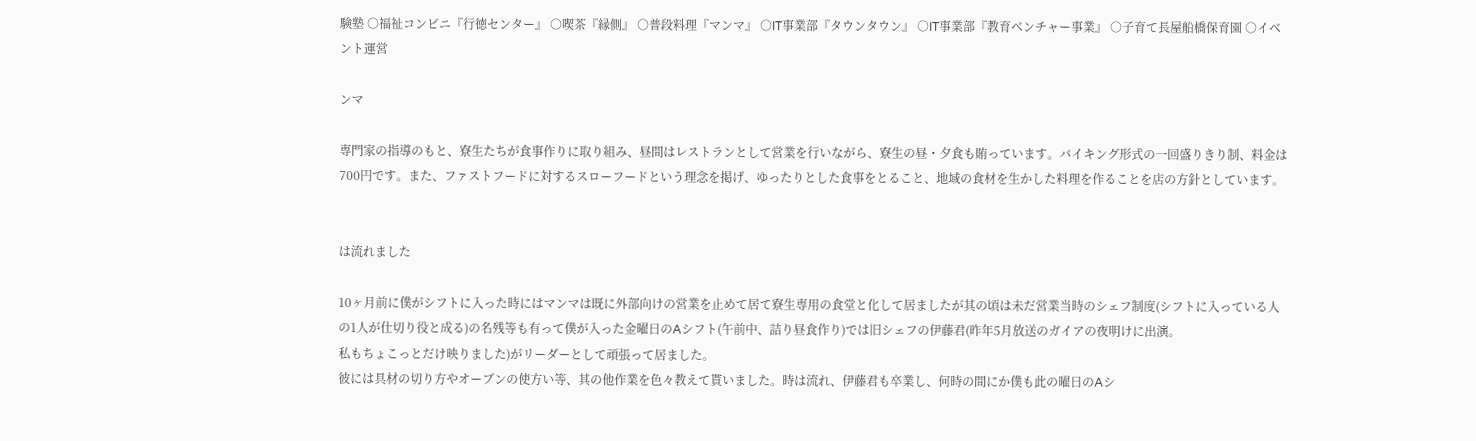験塾 ○福祉コンビニ『行徳センター』 ○喫茶『縁側』 ○普段料理『マンマ』 ○IT事業部『タウンタウン』 ○IT事業部『教育ベンチャー事業』 ○子育て長屋船橋保育園 ○イベント運営

ンマ

専門家の指導のもと、寮生たちが食事作りに取り組み、昼間はレストランとして営業を行いながら、寮生の昼・夕食も賄っています。バイキング形式の一回盛りきり制、料金は700円です。また、ファストフードに対するスローフードという理念を掲げ、ゆったりとした食事をとること、地域の食材を生かした料理を作ることを店の方針としています。


は流れました

10ヶ月前に僕がシフトに入った時にはマンマは既に外部向けの営業を止めて居て寮生専用の食堂と化して居ましたが其の頃は未だ営業当時のシェフ制度(シフトに入っている人の1人が仕切り役と成る)の名残等も有って僕が入った金曜日のAシフト(午前中、詰り昼食作り)では旧シェフの伊藤君(昨年5月放送のガイアの夜明けに出演。
私もちょこっとだけ映りました)がリーダーとして頑張って居ました。
彼には具材の切り方やオーブンの使方い等、其の他作業を色々教えて貰いました。時は流れ、伊藤君も卒業し、何時の間にか僕も此の曜日のAシ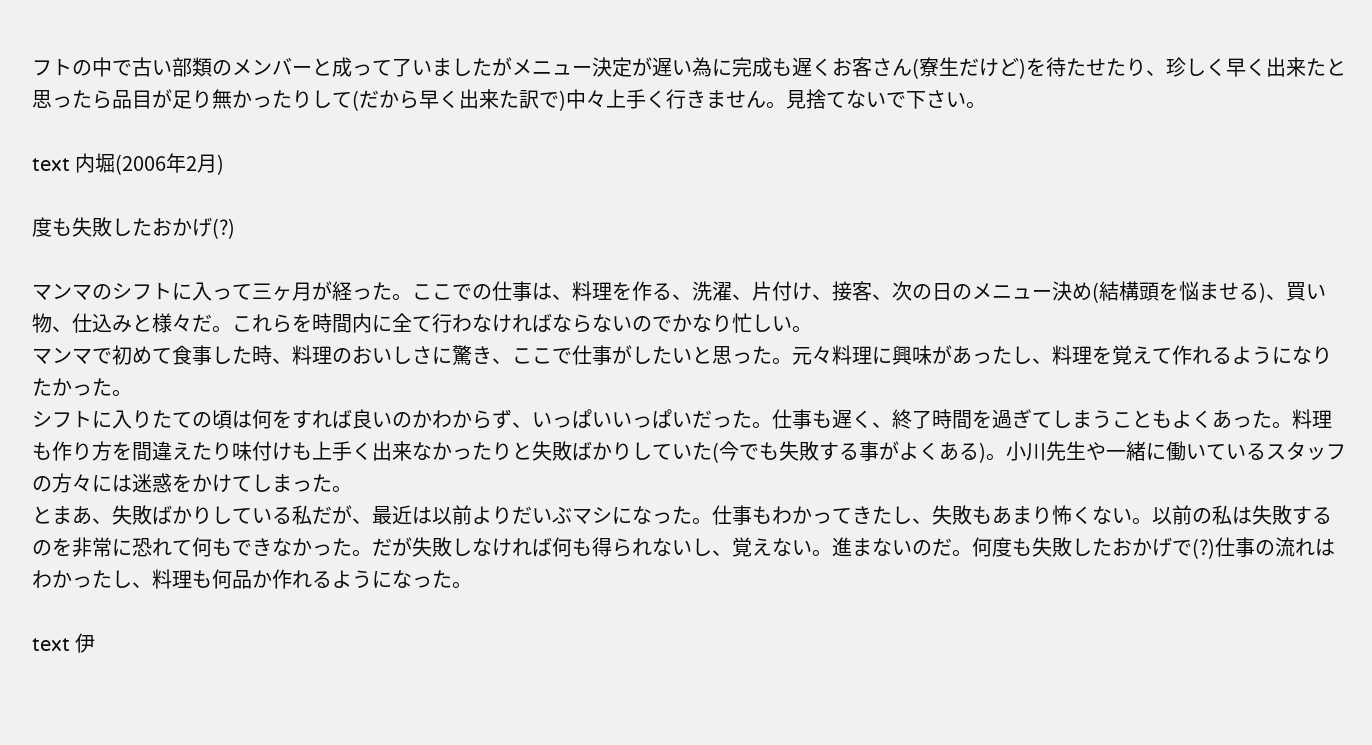フトの中で古い部類のメンバーと成って了いましたがメニュー決定が遅い為に完成も遅くお客さん(寮生だけど)を待たせたり、珍しく早く出来たと思ったら品目が足り無かったりして(だから早く出来た訳で)中々上手く行きません。見捨てないで下さい。

text 内堀(2006年2月)

度も失敗したおかげ(?)

マンマのシフトに入って三ヶ月が経った。ここでの仕事は、料理を作る、洗濯、片付け、接客、次の日のメニュー決め(結構頭を悩ませる)、買い物、仕込みと様々だ。これらを時間内に全て行わなければならないのでかなり忙しい。
マンマで初めて食事した時、料理のおいしさに驚き、ここで仕事がしたいと思った。元々料理に興味があったし、料理を覚えて作れるようになりたかった。
シフトに入りたての頃は何をすれば良いのかわからず、いっぱいいっぱいだった。仕事も遅く、終了時間を過ぎてしまうこともよくあった。料理も作り方を間違えたり味付けも上手く出来なかったりと失敗ばかりしていた(今でも失敗する事がよくある)。小川先生や一緒に働いているスタッフの方々には迷惑をかけてしまった。
とまあ、失敗ばかりしている私だが、最近は以前よりだいぶマシになった。仕事もわかってきたし、失敗もあまり怖くない。以前の私は失敗するのを非常に恐れて何もできなかった。だが失敗しなければ何も得られないし、覚えない。進まないのだ。何度も失敗したおかげで(?)仕事の流れはわかったし、料理も何品か作れるようになった。

text 伊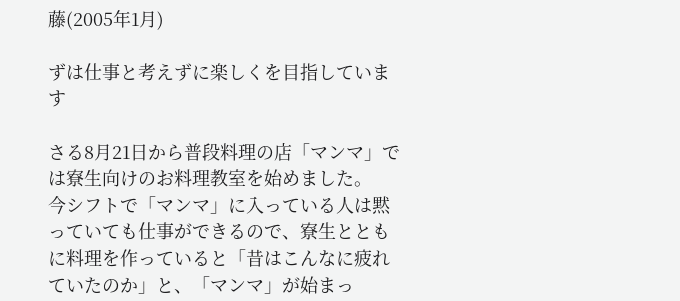藤(2005年1月)

ずは仕事と考えずに楽しくを目指しています

さる8月21日から普段料理の店「マンマ」では寮生向けのお料理教室を始めました。
今シフトで「マンマ」に入っている人は黙っていても仕事ができるので、寮生とともに料理を作っていると「昔はこんなに疲れていたのか」と、「マンマ」が始まっ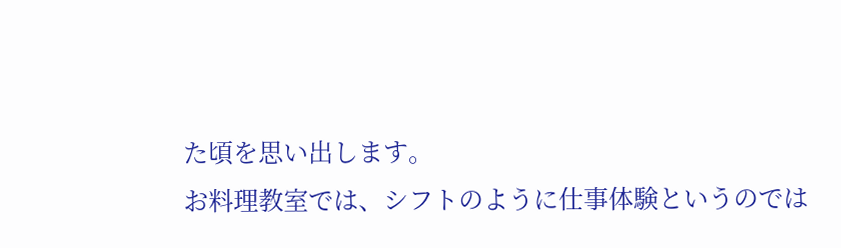た頃を思い出します。
お料理教室では、シフトのように仕事体験というのでは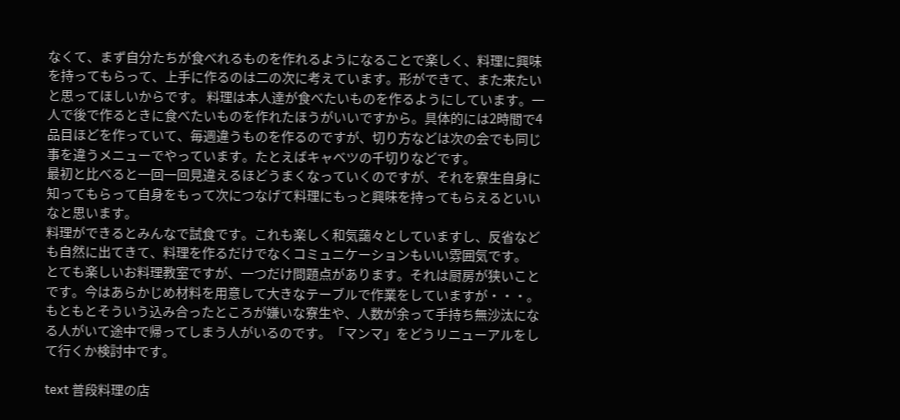なくて、まず自分たちが食べれるものを作れるようになることで楽しく、料理に興味を持ってもらって、上手に作るのは二の次に考えています。形ができて、また来たいと思ってほしいからです。 料理は本人達が食べたいものを作るようにしています。一人で後で作るときに食べたいものを作れたほうがいいですから。具体的には2時間で4品目ほどを作っていて、毎週違うものを作るのですが、切り方などは次の会でも同じ事を違うメニューでやっています。たとえばキャベツの千切りなどです。
最初と比べると一回一回見違えるほどうまくなっていくのですが、それを寮生自身に知ってもらって自身をもって次につなげて料理にもっと興味を持ってもらえるといいなと思います。
料理ができるとみんなで試食です。これも楽しく和気藹々としていますし、反省なども自然に出てきて、料理を作るだけでなくコミュニケーションもいい雰囲気です。
とても楽しいお料理教室ですが、一つだけ問題点があります。それは厨房が狭いことです。今はあらかじめ材料を用意して大きなテーブルで作業をしていますが・・・。もともとそういう込み合ったところが嫌いな寮生や、人数が余って手持ち無沙汰になる人がいて途中で帰ってしまう人がいるのです。「マンマ」をどうリニューアルをして行くか検討中です。

text 普段料理の店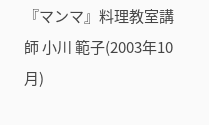『マンマ』料理教室講師 小川 範子(2003年10月)